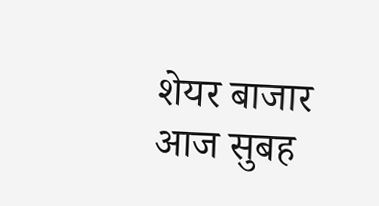शेयर बाजार आज सुबह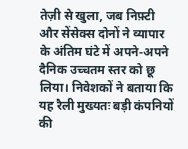तेज़ी से खुला, जब निफ़्टी और सेंसेक्स दोनों ने व्यापार के अंतिम घंटे में अपने‑अपने दैनिक उच्चतम स्तर को छू लिया। निवेशकों ने बताया कि यह रैली मुख्यतः बड़ी कंपनियों की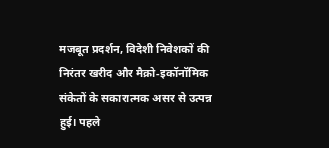मजबूत प्रदर्शन, विदेशी निवेशकों की निरंतर खरीद और मैक्रो‑इकॉनॉमिक संकेतों के सकारात्मक असर से उत्पन्न हुई। पहले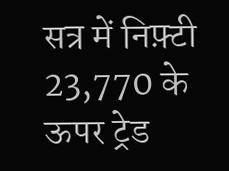सत्र में निफ़्टी 23,770 के ऊपर ट्रेड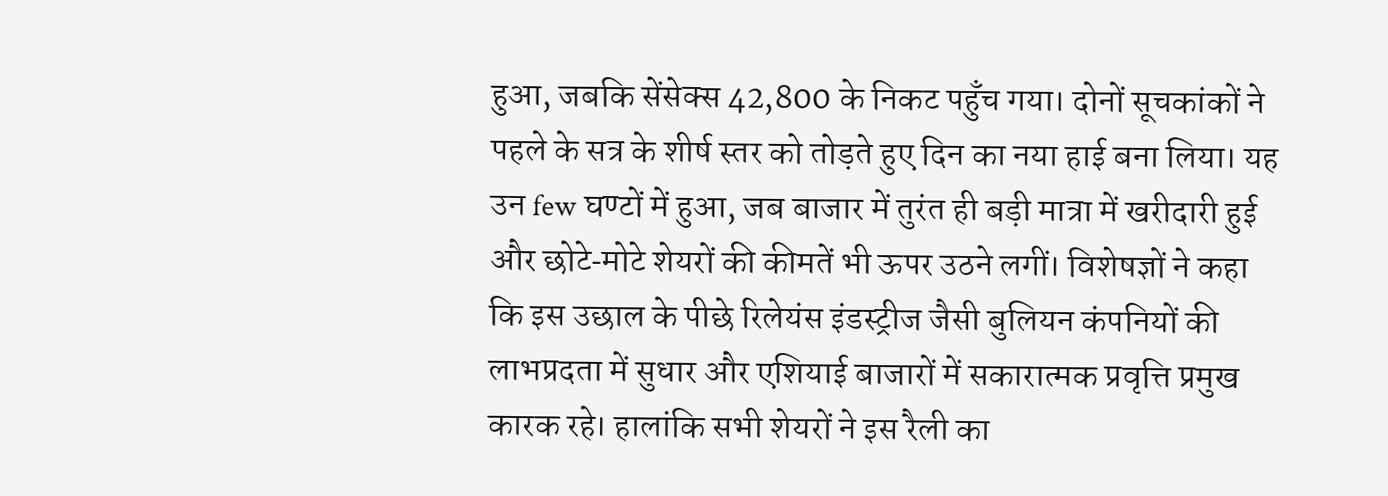हुआ, जबकि सेंसेक्स 42,800 के निकट पहुँच गया। दोनों सूचकांकों ने पहले के सत्र के शीर्ष स्तर को तोड़ते हुए दिन का नया हाई बना लिया। यह उन few घण्टों में हुआ, जब बाजार में तुरंत ही बड़ी मात्रा में खरीदारी हुई और छोटे‑मोटे शेयरों की कीमतें भी ऊपर उठने लगीं। विशेषज्ञों ने कहा कि इस उछाल के पीछे रिलेयंस इंडस्ट्रीज जैसी बुलियन कंपनियों की लाभप्रदता में सुधार और एशियाई बाजारों में सकारात्मक प्रवृत्ति प्रमुख कारक रहे। हालांकि सभी शेयरों ने इस रैली का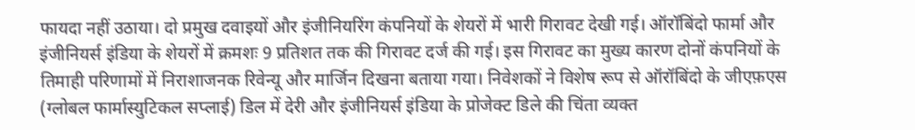फायदा नहीं उठाया। दो प्रमुख दवाइयों और इंजीनियरिंग कंपनियों के शेयरों में भारी गिरावट देखी गई। ऑरॉबिंदो फार्मा और इंजीनियर्स इंडिया के शेयरों में क्रमशः 9 प्रतिशत तक की गिरावट दर्ज की गई। इस गिरावट का मुख्य कारण दोनों कंपनियों के तिमाही परिणामों में निराशाजनक रिवेन्यू और मार्जिन दिखना बताया गया। निवेशकों ने विशेष रूप से ऑरॉबिंदो के जीएफ़एस (ग्लोबल फार्मास्युटिकल सप्लाई) डिल में देरी और इंजीनियर्स इंडिया के प्रोजेक्ट डिले की चिंता व्यक्त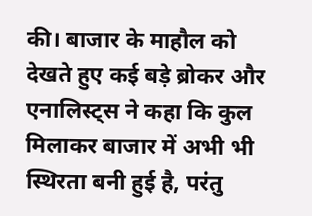की। बाजार के माहौल को देखते हुए कई बड़े ब्रोकर और एनालिस्ट्स ने कहा कि कुल मिलाकर बाजार में अभी भी स्थिरता बनी हुई है, परंतु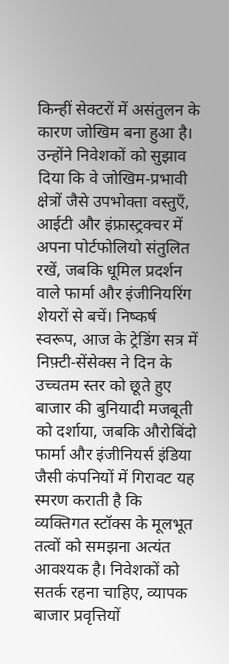किन्हीं सेक्टरों में असंतुलन के कारण जोखिम बना हुआ है। उन्होंने निवेशकों को सुझाव दिया कि वे जोखिम‑प्रभावी क्षेत्रों जैसे उपभोक्ता वस्तुएँ, आईटी और इंफ्रास्ट्रक्चर में अपना पोर्टफोलियो संतुलित रखें, जबकि धूमिल प्रदर्शन वाले फार्मा और इंजीनियरिंग शेयरों से बचें। निष्कर्ष स्वरूप, आज के ट्रेडिंग सत्र में निफ़्टी‑सेंसेक्स ने दिन के उच्चतम स्तर को छूते हुए बाजार की बुनियादी मजबूती को दर्शाया, जबकि औरोबिंदो फार्मा और इंजीनियर्स इंडिया जैसी कंपनियों में गिरावट यह स्मरण कराती है कि व्यक्तिगत स्टॉक्स के मूलभूत तत्वों को समझना अत्यंत आवश्यक है। निवेशकों को सतर्क रहना चाहिए, व्यापक बाजार प्रवृत्तियों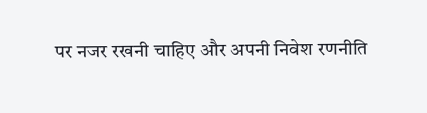पर नजर रखनी चाहिए और अपनी निवेश रणनीति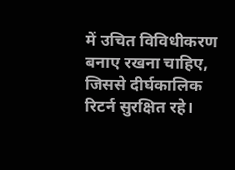में उचित विविधीकरण बनाए रखना चाहिए, जिससे दीर्घकालिक रिटर्न सुरक्षित रहे।